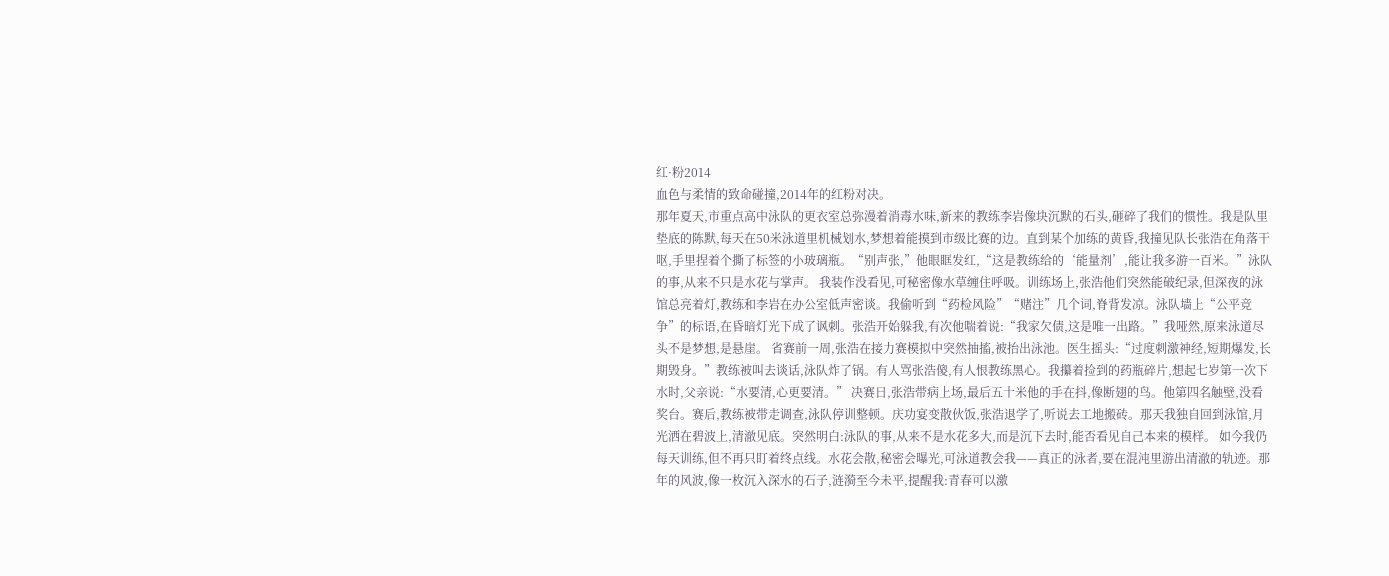红·粉2014
血色与柔情的致命碰撞,2014年的红粉对决。
那年夏天,市重点高中泳队的更衣室总弥漫着消毒水味,新来的教练李岩像块沉默的石头,砸碎了我们的惯性。我是队里垫底的陈默,每天在50米泳道里机械划水,梦想着能摸到市级比赛的边。直到某个加练的黄昏,我撞见队长张浩在角落干呕,手里捏着个撕了标签的小玻璃瓶。“别声张,”他眼眶发红,“这是教练给的‘能量剂’,能让我多游一百米。”泳队的事,从来不只是水花与掌声。 我装作没看见,可秘密像水草缠住呼吸。训练场上,张浩他们突然能破纪录,但深夜的泳馆总亮着灯,教练和李岩在办公室低声密谈。我偷听到“药检风险”“赌注”几个词,脊背发凉。泳队墙上“公平竞争”的标语,在昏暗灯光下成了讽刺。张浩开始躲我,有次他喘着说:“我家欠债,这是唯一出路。”我哑然,原来泳道尽头不是梦想,是悬崖。 省赛前一周,张浩在接力赛模拟中突然抽搐,被抬出泳池。医生摇头:“过度刺激神经,短期爆发,长期毁身。”教练被叫去谈话,泳队炸了锅。有人骂张浩傻,有人恨教练黑心。我攥着捡到的药瓶碎片,想起七岁第一次下水时,父亲说:“水要清,心更要清。” 决赛日,张浩带病上场,最后五十米他的手在抖,像断翅的鸟。他第四名触壁,没看奖台。赛后,教练被带走调查,泳队停训整顿。庆功宴变散伙饭,张浩退学了,听说去工地搬砖。那天我独自回到泳馆,月光洒在碧波上,清澈见底。突然明白:泳队的事,从来不是水花多大,而是沉下去时,能否看见自己本来的模样。 如今我仍每天训练,但不再只盯着终点线。水花会散,秘密会曝光,可泳道教会我——真正的泳者,要在混沌里游出清澈的轨迹。那年的风波,像一枚沉入深水的石子,涟漪至今未平,提醒我:青春可以激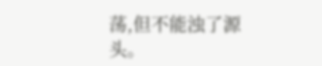荡,但不能浊了源头。